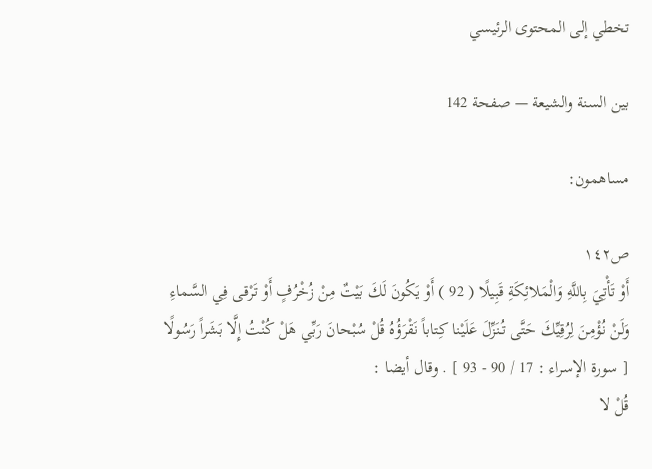تخطي إلى المحتوى الرئيسي

بين السنة والشيعة — صفحة 142

مساهمون:

ص١٤٢
أَوْ تَأْتِيَ بِاللَّهِ وَالْمَلائِكَةِ قَبِيلًا ( 92 ) أَوْ يَكُونَ لَكَ بَيْتٌ مِنْ زُخْرُفٍ أَوْ تَرْقى فِي السَّماءِ وَلَنْ نُؤْمِنَ لِرُقِيِّكَ حَتَّى تُنَزِّلَ عَلَيْنا كِتاباً نَقْرَؤُهُ قُلْ سُبْحانَ رَبِّي هَلْ كُنْتُ إِلَّا بَشَراً رَسُولًا
[ سورة الإسراء : 17 / 90 - 93 ] . وقال أيضا :
قُلْ لا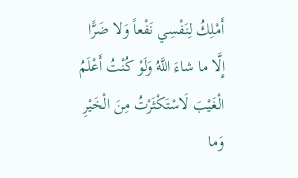أَمْلِكُ لِنَفْسِي نَفْعاً وَلا ضَرًّا إِلَّا ما شاءَ اللَّهُ وَلَوْ كُنْتُ أَعْلَمُ الْغَيْبَ لَاسْتَكْثَرْتُ مِنَ الْخَيْرِ وَما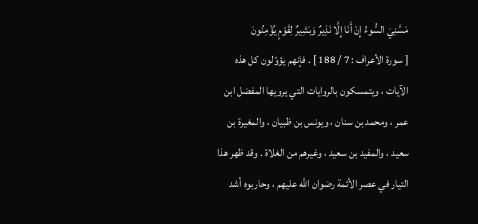مَسَّنِيَ السُّوءُ إِنْ أَنَا إِلَّا نَذِيرٌ وَبَشِيرٌ لِقَوْمٍ يُؤْمِنُونَ
[ سورة الأعراف : 7 / 188 ] . فإنهم يؤوّلون كل هذه الآيات ، ويتمسكون بالروايات التي يرويها المفضل ابن عمر ، ومحمد بن سنان ، ويونس بن ظبيان ، والمغيرة بن سعيد ، والمفيد بن سعيد ، وغيرهم من الغلاة . وقد ظهر هذا التيار في عصر الأئمة رضوان اللّه عليهم ، وحاربوه أشد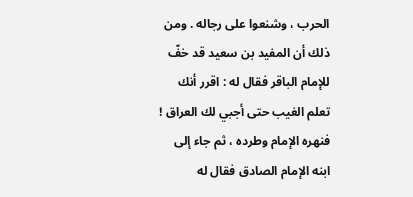الحرب ، وشنعوا على رجاله . ومن ذلك أن المفيد بن سعيد قد خفّ للإمام الباقر فقال له : اقرر أنك تعلم الغيب حتى أجبي لك العراق ! فنهره الإمام وطرده ، ثم جاء إلى ابنه الإمام الصادق فقال له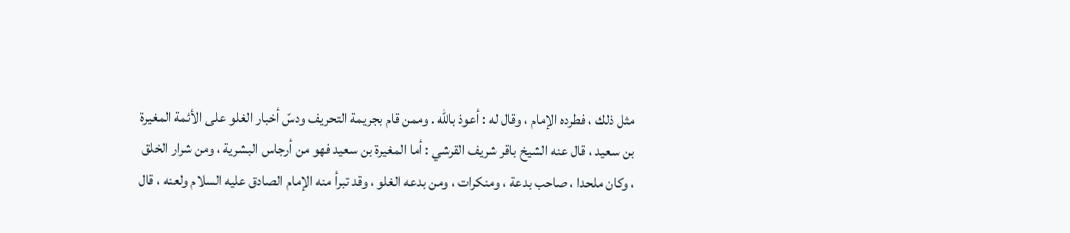مثل ذلك ، فطرده الإمام ، وقال له : أعوذ باللّه . وممن قام بجريمة التحريف ودسّ أخبار الغلو على الأئمة المغيرة بن سعيد ، قال عنه الشيخ باقر شريف القرشي : أما المغيرة بن سعيد فهو من أرجاس البشرية ، ومن شرار الخلق ، وكان ملحدا ، صاحب بدعة ، ومنكرات ، ومن بدعه الغلو ، وقد تبرأ منه الإمام الصادق عليه السلام ولعنه ، قال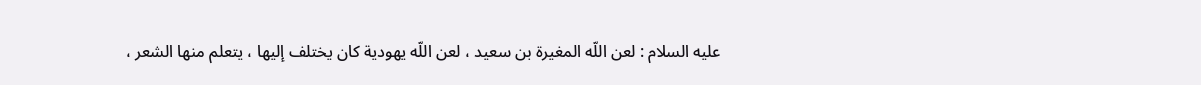عليه السلام : لعن اللّه المغيرة بن سعيد ، لعن اللّه يهودية كان يختلف إليها ، يتعلم منها الشعر ،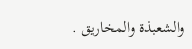والشعبذة والمخاريق .